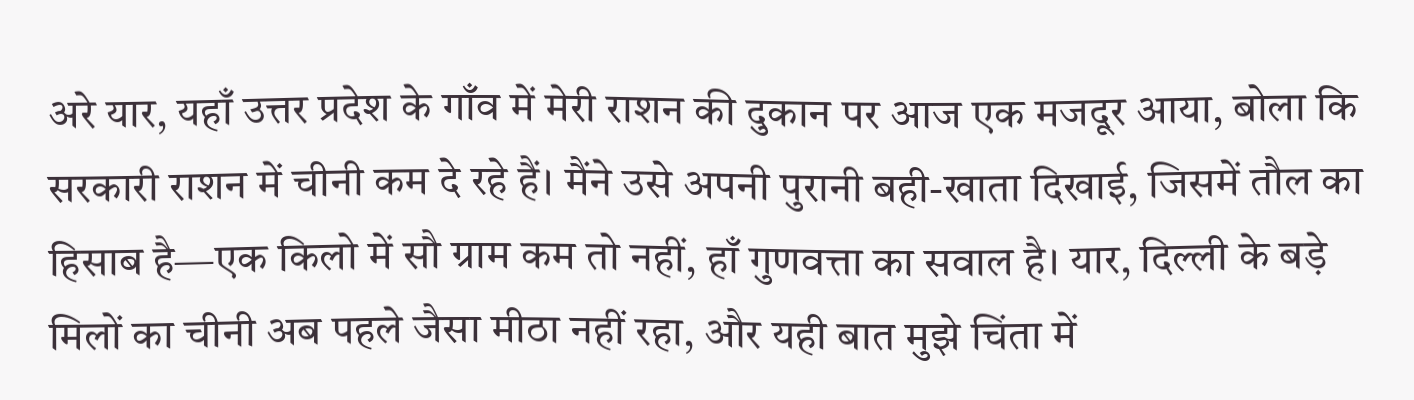अरे यार, यहाँ उत्तर प्रदेश के गाँव में मेरी राशन की दुकान पर आज एक मजदूर आया, बोला कि सरकारी राशन में चीनी कम दे रहे हैं। मैंने उसे अपनी पुरानी बही-खाता दिखाई, जिसमें तौल का हिसाब है—एक किलो में सौ ग्राम कम तो नहीं, हाँ गुणवत्ता का सवाल है। यार, दिल्ली के बड़े मिलों का चीनी अब पहले जैसा मीठा नहीं रहा, और यही बात मुझे चिंता में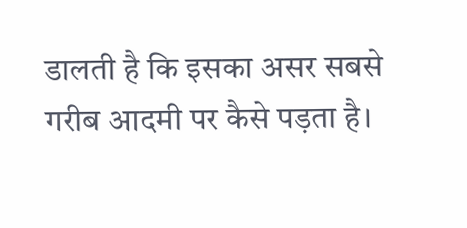डालती है कि इसका असर सबसे गरीब आदमी पर कैसे पड़ता है।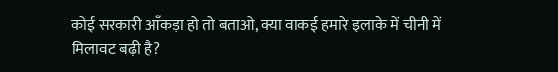कोई सरकारी आँकड़ा हो तो बताओ, क्या वाकई हमारे इलाके में चीनी में मिलावट बढ़ी है?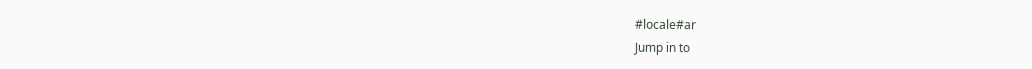#locale#ar
Jump in to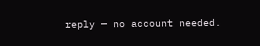reply — no account needed.